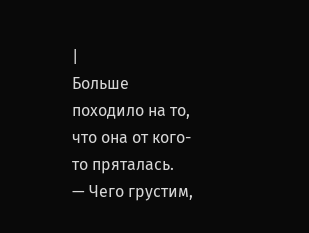|
Больше походило на то, что она от кого-то пряталась.
— Чего грустим,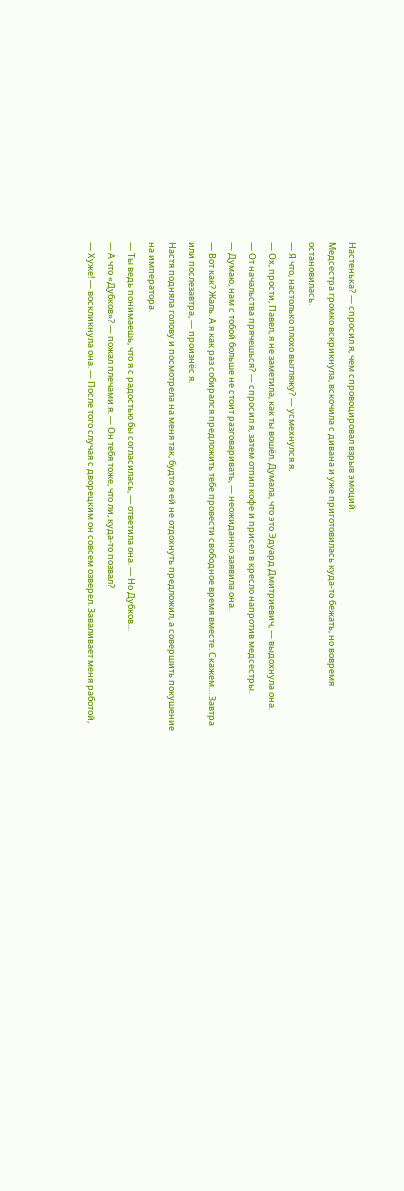Настенька? — спросил я, чем спровоцировал взрыв эмоций.
Медсестра громко вскрикнула, вскочила с дивана и уже приготовилась куда-то бежать, но вовремя остановилась.
— Я что, настолько плохо выгляжу? — усмехнулся я.
— Ох, прости, Павел, я не заметила, как ты вошёл. Думала, что это Эдуард Дмитриевич, — выдохнула она.
— От начальства прячешься? — спросил я, затем отпил кофе и присел в кресло напротив медсестры.
— Думаю, нам с тобой больше не стоит разговаривать, — неожиданно заявила она.
— Вот как? Жаль. А я как раз собирался предложить тебе провести свободное время вместе. Скажем… Завтра или послезавтра, — произнёс я.
Настя подняла голову и посмотрела на меня так, будто я ей не отдохнуть предложил, а совершить покушение на императора.
— Ты ведь понимаешь, что я с радостью бы согласилась, — ответила она. — Но Дубков…
— А что «Дубков»? — пожал плечами я. — Он тебя тоже, что ли, куда-то позвал?
— Хуже! — воскликнула она. — После того случая с дворецким он совсем озверел. Заваливает меня работой,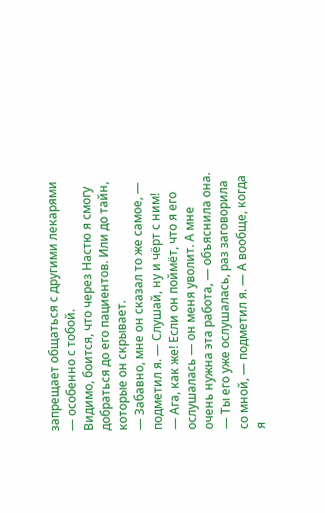запрещает общаться с другими лекарями — особенно с тобой.
Видимо, боится, что через Настю я смогу добраться до его пациентов. Или до тайн, которые он скрывает.
— Забавно, мне он сказал то же самое, — подметил я. — Слушай, ну и чёрт с ним!
— Ага, как же! Если он поймёт, что я его ослушалась — он меня уволит. А мне очень нужна эта работа, — объяснила она.
— Ты его уже ослушалась, раз заговорила со мной, — подметил я. — А вообще, когда я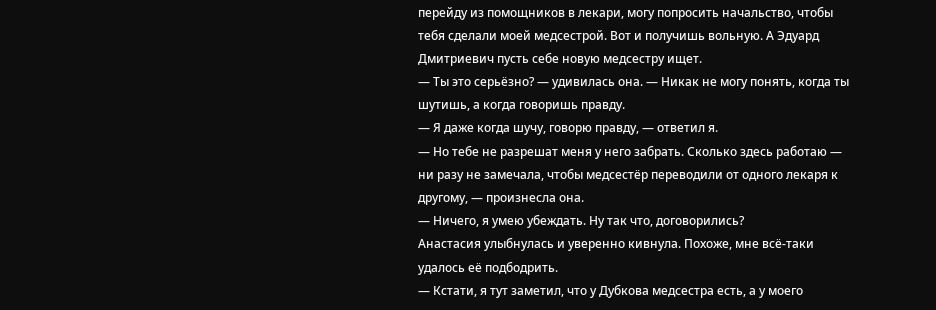перейду из помощников в лекари, могу попросить начальство, чтобы тебя сделали моей медсестрой. Вот и получишь вольную. А Эдуард Дмитриевич пусть себе новую медсестру ищет.
— Ты это серьёзно? — удивилась она. — Никак не могу понять, когда ты шутишь, а когда говоришь правду.
— Я даже когда шучу, говорю правду, — ответил я.
— Но тебе не разрешат меня у него забрать. Сколько здесь работаю — ни разу не замечала, чтобы медсестёр переводили от одного лекаря к другому, — произнесла она.
— Ничего, я умею убеждать. Ну так что, договорились?
Анастасия улыбнулась и уверенно кивнула. Похоже, мне всё-таки удалось её подбодрить.
— Кстати, я тут заметил, что у Дубкова медсестра есть, а у моего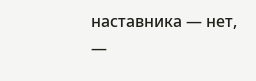наставника — нет, —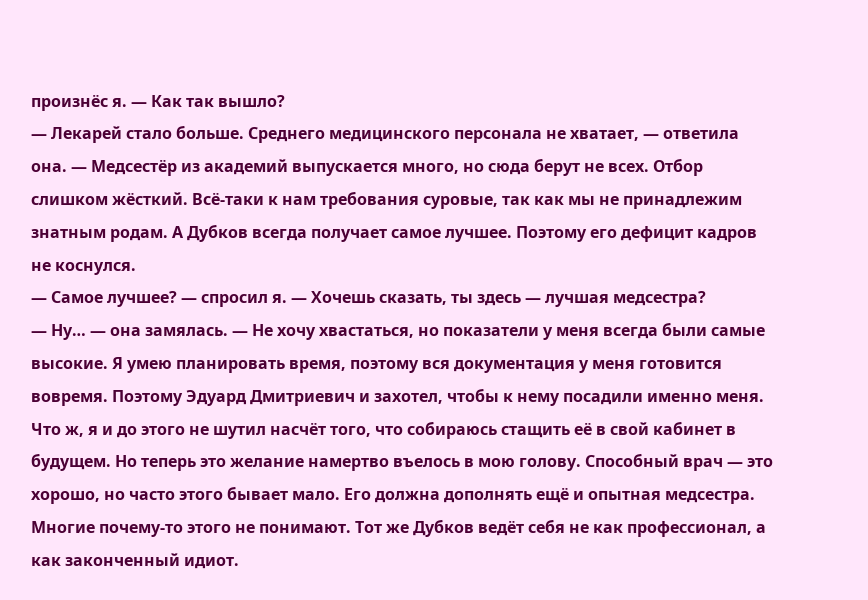произнёс я. — Как так вышло?
— Лекарей стало больше. Среднего медицинского персонала не хватает, — ответила она. — Медсестёр из академий выпускается много, но сюда берут не всех. Отбор слишком жёсткий. Всё-таки к нам требования суровые, так как мы не принадлежим знатным родам. А Дубков всегда получает самое лучшее. Поэтому его дефицит кадров не коснулся.
— Самое лучшее? — спросил я. — Хочешь сказать, ты здесь — лучшая медсестра?
— Ну… — она замялась. — Не хочу хвастаться, но показатели у меня всегда были самые высокие. Я умею планировать время, поэтому вся документация у меня готовится вовремя. Поэтому Эдуард Дмитриевич и захотел, чтобы к нему посадили именно меня.
Что ж, я и до этого не шутил насчёт того, что собираюсь стащить её в свой кабинет в будущем. Но теперь это желание намертво въелось в мою голову. Способный врач — это хорошо, но часто этого бывает мало. Его должна дополнять ещё и опытная медсестра.
Многие почему-то этого не понимают. Тот же Дубков ведёт себя не как профессионал, а как законченный идиот.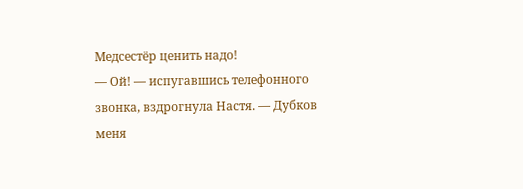Медсестёр ценить надо!
— Ой! — испугавшись телефонного звонка, вздрогнула Настя. — Дубков меня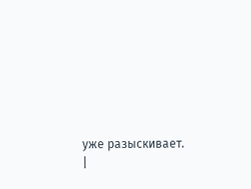уже разыскивает. |